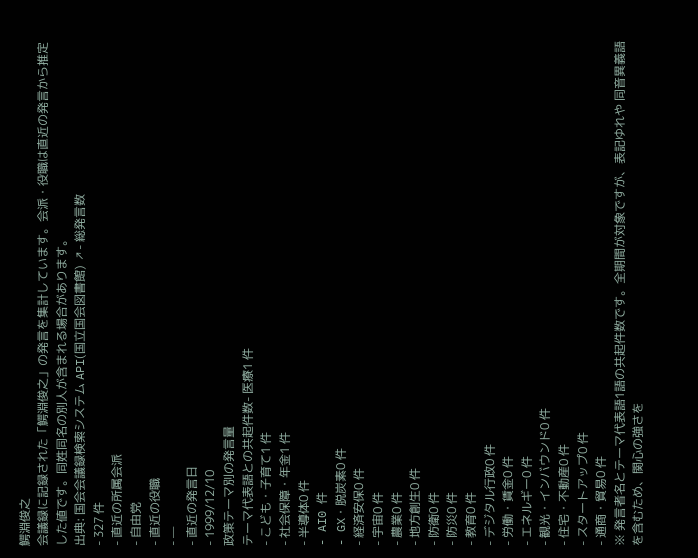鰐淵俊之
会議録に記録された「鰐淵俊之」の発言を集計しています。会派・役職は直近の発言から推定した値です。同姓同名の別人が含まれる場合があります。
出典: 国会会議録検索システム API(国立国会図書館) ↗- 総発言数
- 327 件
- 直近の所属会派
- 自由党
- 直近の役職
- —
- 直近の発言日
- 1999/12/10
政策テーマ別の発言量
テーマ代表語との共起件数- 医療1 件
- こども・子育て1 件
- 社会保障・年金1 件
- 半導体0 件
- AI0 件
- GX・脱炭素0 件
- 経済安保0 件
- 宇宙0 件
- 農業0 件
- 地方創生0 件
- 防衛0 件
- 防災0 件
- 教育0 件
- デジタル行政0 件
- 労働・賃金0 件
- エネルギー0 件
- 観光・インバウンド0 件
- 住宅・不動産0 件
- スタートアップ0 件
- 通商・貿易0 件
※ 発言者名とテーマ代表語1語の共起件数です。全期間が対象ですが、表記ゆれや 同音異義語を含むため、関心の強さを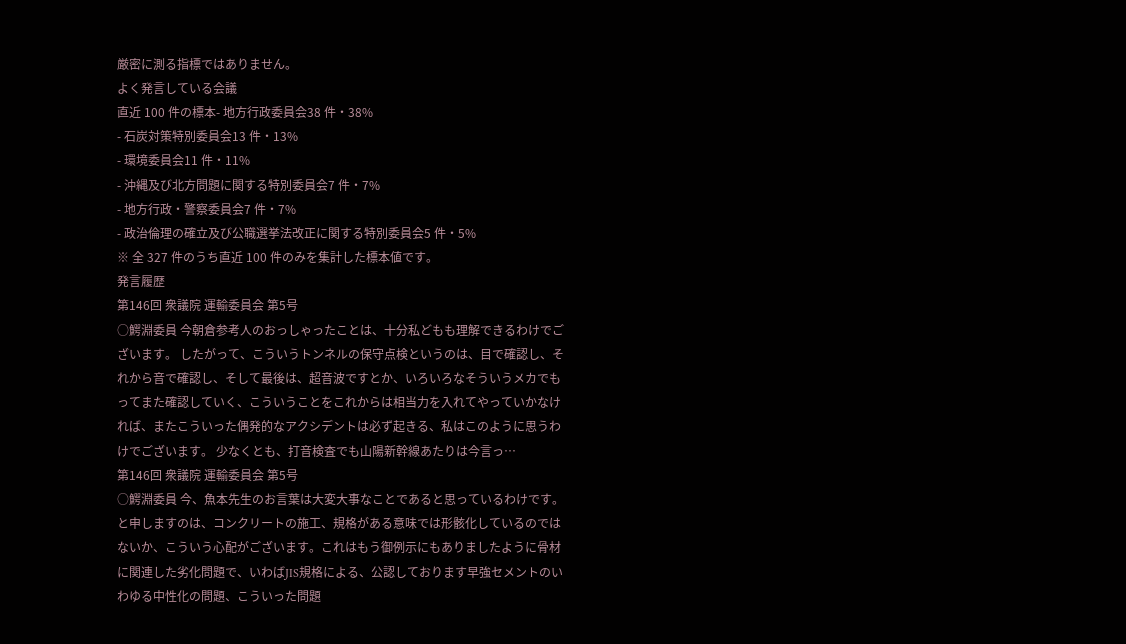厳密に測る指標ではありません。
よく発言している会議
直近 100 件の標本- 地方行政委員会38 件・38%
- 石炭対策特別委員会13 件・13%
- 環境委員会11 件・11%
- 沖縄及び北方問題に関する特別委員会7 件・7%
- 地方行政・警察委員会7 件・7%
- 政治倫理の確立及び公職選挙法改正に関する特別委員会5 件・5%
※ 全 327 件のうち直近 100 件のみを集計した標本値です。
発言履歴
第146回 衆議院 運輸委員会 第5号
○鰐淵委員 今朝倉参考人のおっしゃったことは、十分私どもも理解できるわけでございます。 したがって、こういうトンネルの保守点検というのは、目で確認し、それから音で確認し、そして最後は、超音波ですとか、いろいろなそういうメカでもってまた確認していく、こういうことをこれからは相当力を入れてやっていかなければ、またこういった偶発的なアクシデントは必ず起きる、私はこのように思うわけでございます。 少なくとも、打音検査でも山陽新幹線あたりは今言っ…
第146回 衆議院 運輸委員会 第5号
○鰐淵委員 今、魚本先生のお言葉は大変大事なことであると思っているわけです。 と申しますのは、コンクリートの施工、規格がある意味では形骸化しているのではないか、こういう心配がございます。これはもう御例示にもありましたように骨材に関連した劣化問題で、いわばJIS規格による、公認しております早強セメントのいわゆる中性化の問題、こういった問題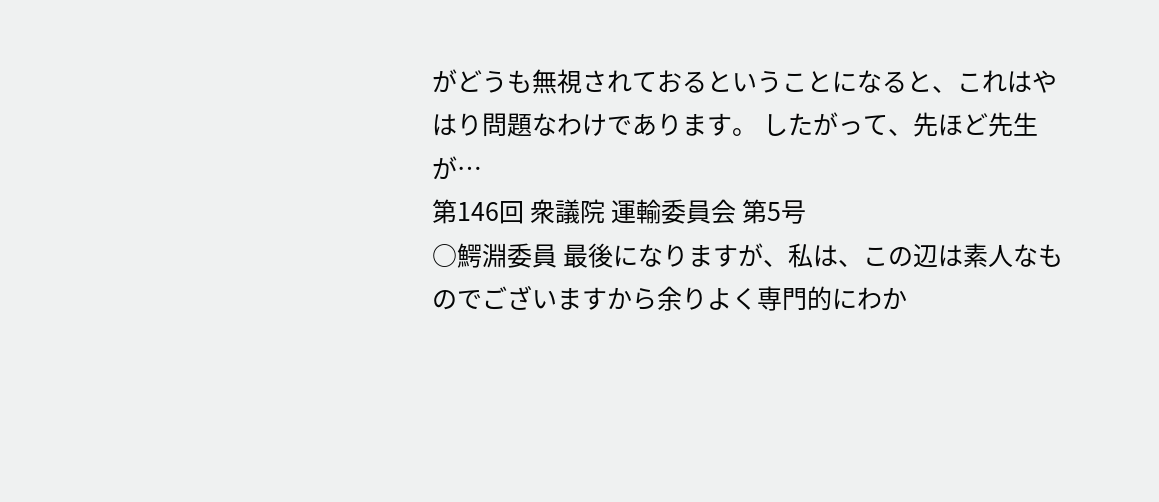がどうも無視されておるということになると、これはやはり問題なわけであります。 したがって、先ほど先生が…
第146回 衆議院 運輸委員会 第5号
○鰐淵委員 最後になりますが、私は、この辺は素人なものでございますから余りよく専門的にわか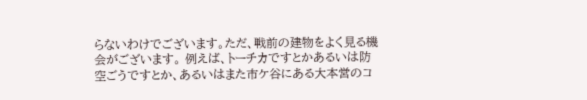らないわけでございます。ただ、戦前の建物をよく見る機会がございます。 例えば、トーチカですとかあるいは防空ごうですとか、あるいはまた市ケ谷にある大本営のコ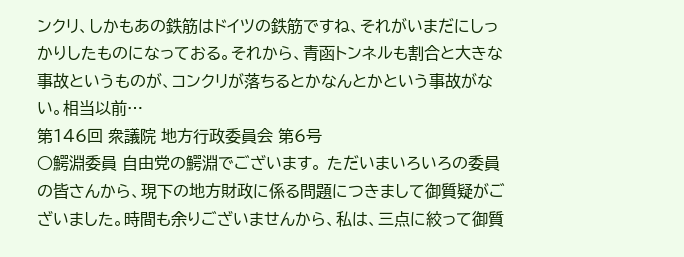ンクリ、しかもあの鉄筋はドイツの鉄筋ですね、それがいまだにしっかりしたものになっておる。それから、青函トンネルも割合と大きな事故というものが、コンクリが落ちるとかなんとかという事故がない。相当以前…
第146回 衆議院 地方行政委員会 第6号
○鰐淵委員 自由党の鰐淵でございます。 ただいまいろいろの委員の皆さんから、現下の地方財政に係る問題につきまして御質疑がございました。時間も余りございませんから、私は、三点に絞って御質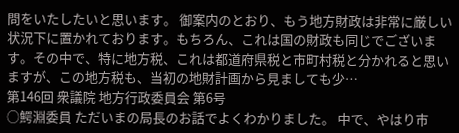問をいたしたいと思います。 御案内のとおり、もう地方財政は非常に厳しい状況下に置かれております。もちろん、これは国の財政も同じでございます。その中で、特に地方税、これは都道府県税と市町村税と分かれると思いますが、この地方税も、当初の地財計画から見ましても少…
第146回 衆議院 地方行政委員会 第6号
○鰐淵委員 ただいまの局長のお話でよくわかりました。 中で、やはり市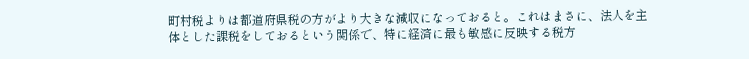町村税よりは都道府県税の方がより大きな減収になっておると。これはまさに、法人を主体とした課税をしておるという関係で、特に経済に最も敏感に反映する税方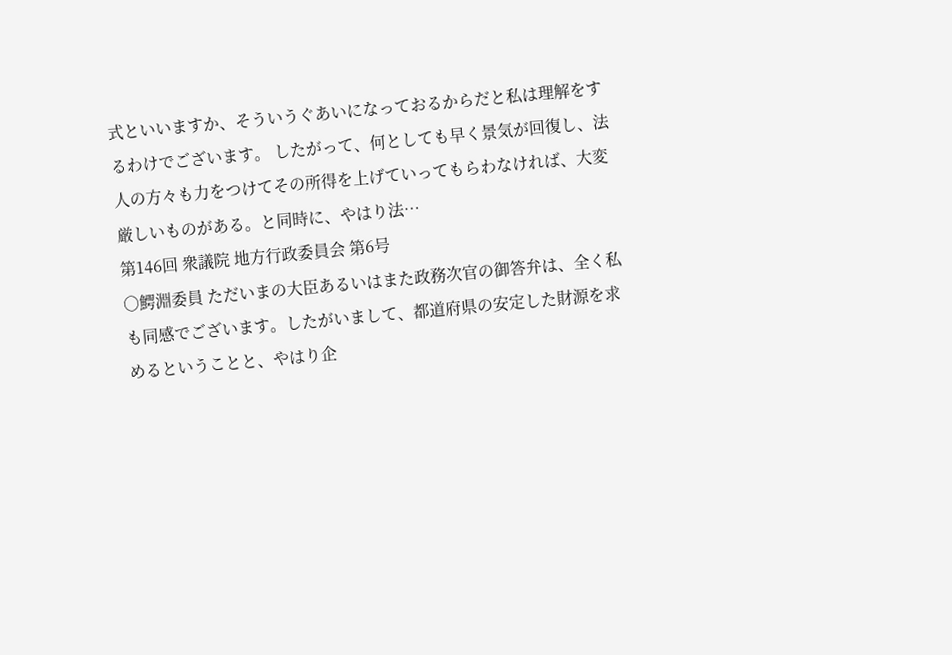式といいますか、そういうぐあいになっておるからだと私は理解をするわけでございます。 したがって、何としても早く景気が回復し、法人の方々も力をつけてその所得を上げていってもらわなければ、大変厳しいものがある。と同時に、やはり法…
第146回 衆議院 地方行政委員会 第6号
○鰐淵委員 ただいまの大臣あるいはまた政務次官の御答弁は、全く私も同感でございます。したがいまして、都道府県の安定した財源を求めるということと、やはり企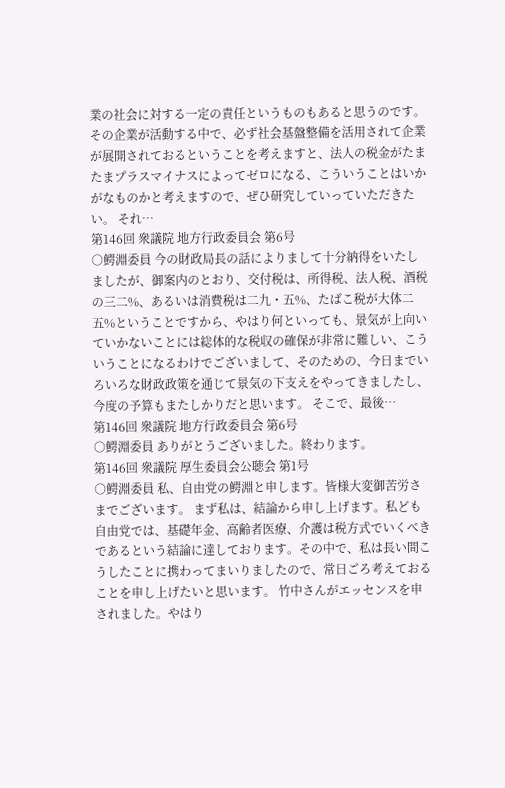業の社会に対する一定の責任というものもあると思うのです。その企業が活動する中で、必ず社会基盤整備を活用されて企業が展開されておるということを考えますと、法人の税金がたまたまプラスマイナスによってゼロになる、こういうことはいかがなものかと考えますので、ぜひ研究していっていただきたい。 それ…
第146回 衆議院 地方行政委員会 第6号
○鰐淵委員 今の財政局長の話によりまして十分納得をいたしましたが、御案内のとおり、交付税は、所得税、法人税、酒税の三二%、あるいは消費税は二九・五%、たばこ税が大体二五%ということですから、やはり何といっても、景気が上向いていかないことには総体的な税収の確保が非常に難しい、こういうことになるわけでございまして、そのための、今日までいろいろな財政政策を通じて景気の下支えをやってきましたし、今度の予算もまたしかりだと思います。 そこで、最後…
第146回 衆議院 地方行政委員会 第6号
○鰐淵委員 ありがとうございました。終わります。
第146回 衆議院 厚生委員会公聴会 第1号
○鰐淵委員 私、自由党の鰐淵と申します。皆様大変御苦労さまでございます。 まず私は、結論から申し上げます。私ども自由党では、基礎年金、高齢者医療、介護は税方式でいくべきであるという結論に達しております。その中で、私は長い間こうしたことに携わってまいりましたので、常日ごろ考えておることを申し上げたいと思います。 竹中さんがエッセンスを申されました。やはり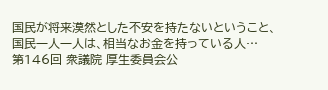国民が将来漠然とした不安を持たないということ、国民一人一人は、相当なお金を持っている人…
第146回 衆議院 厚生委員会公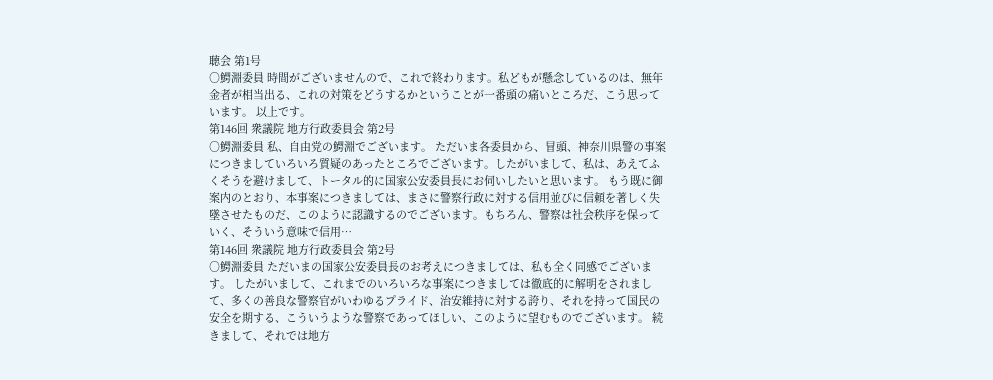聴会 第1号
○鰐淵委員 時間がございませんので、これで終わります。私どもが懸念しているのは、無年金者が相当出る、これの対策をどうするかということが一番頭の痛いところだ、こう思っています。 以上です。
第146回 衆議院 地方行政委員会 第2号
○鰐淵委員 私、自由党の鰐淵でございます。 ただいま各委員から、冒頭、神奈川県警の事案につきましていろいろ質疑のあったところでございます。したがいまして、私は、あえてふくそうを避けまして、トータル的に国家公安委員長にお伺いしたいと思います。 もう既に御案内のとおり、本事案につきましては、まさに警察行政に対する信用並びに信頼を著しく失墜させたものだ、このように認識するのでございます。もちろん、警察は社会秩序を保っていく、そういう意味で信用…
第146回 衆議院 地方行政委員会 第2号
○鰐淵委員 ただいまの国家公安委員長のお考えにつきましては、私も全く同感でございます。 したがいまして、これまでのいろいろな事案につきましては徹底的に解明をされまして、多くの善良な警察官がいわゆるプライド、治安維持に対する誇り、それを持って国民の安全を期する、こういうような警察であってほしい、このように望むものでございます。 続きまして、それでは地方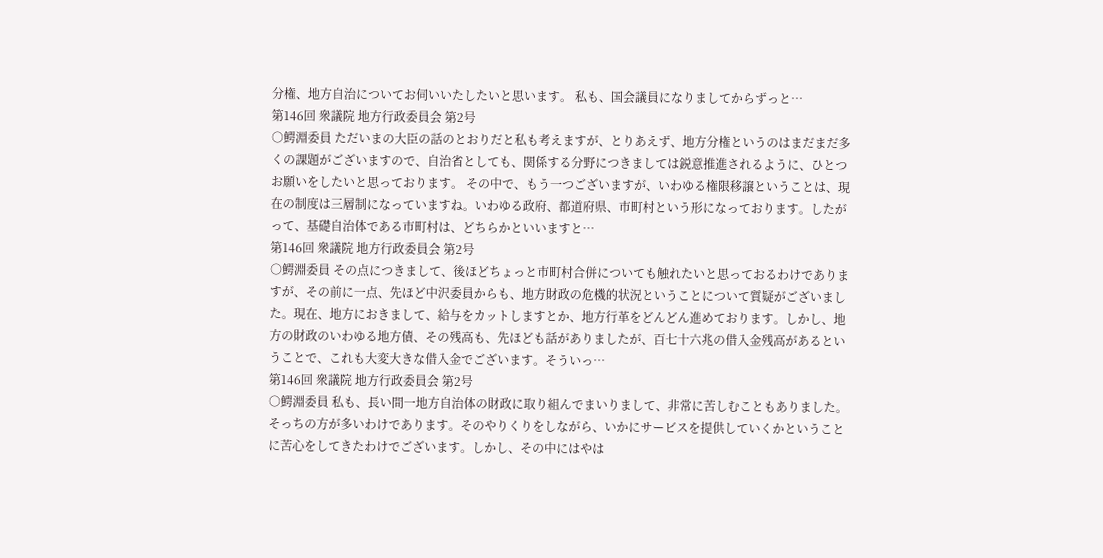分権、地方自治についてお伺いいたしたいと思います。 私も、国会議員になりましてからずっと…
第146回 衆議院 地方行政委員会 第2号
○鰐淵委員 ただいまの大臣の話のとおりだと私も考えますが、とりあえず、地方分権というのはまだまだ多くの課題がございますので、自治省としても、関係する分野につきましては鋭意推進されるように、ひとつお願いをしたいと思っております。 その中で、もう一つございますが、いわゆる権限移譲ということは、現在の制度は三層制になっていますね。いわゆる政府、都道府県、市町村という形になっております。したがって、基礎自治体である市町村は、どちらかといいますと…
第146回 衆議院 地方行政委員会 第2号
○鰐淵委員 その点につきまして、後ほどちょっと市町村合併についても触れたいと思っておるわけでありますが、その前に一点、先ほど中沢委員からも、地方財政の危機的状況ということについて質疑がございました。現在、地方におきまして、給与をカットしますとか、地方行革をどんどん進めております。しかし、地方の財政のいわゆる地方債、その残高も、先ほども話がありましたが、百七十六兆の借入金残高があるということで、これも大変大きな借入金でございます。そういっ…
第146回 衆議院 地方行政委員会 第2号
○鰐淵委員 私も、長い間一地方自治体の財政に取り組んでまいりまして、非常に苦しむこともありました。そっちの方が多いわけであります。そのやりくりをしながら、いかにサービスを提供していくかということに苦心をしてきたわけでございます。しかし、その中にはやは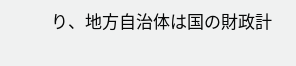り、地方自治体は国の財政計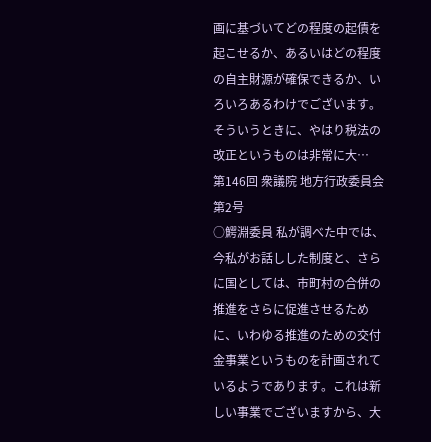画に基づいてどの程度の起債を起こせるか、あるいはどの程度の自主財源が確保できるか、いろいろあるわけでございます。そういうときに、やはり税法の改正というものは非常に大…
第146回 衆議院 地方行政委員会 第2号
○鰐淵委員 私が調べた中では、今私がお話しした制度と、さらに国としては、市町村の合併の推進をさらに促進させるために、いわゆる推進のための交付金事業というものを計画されているようであります。これは新しい事業でございますから、大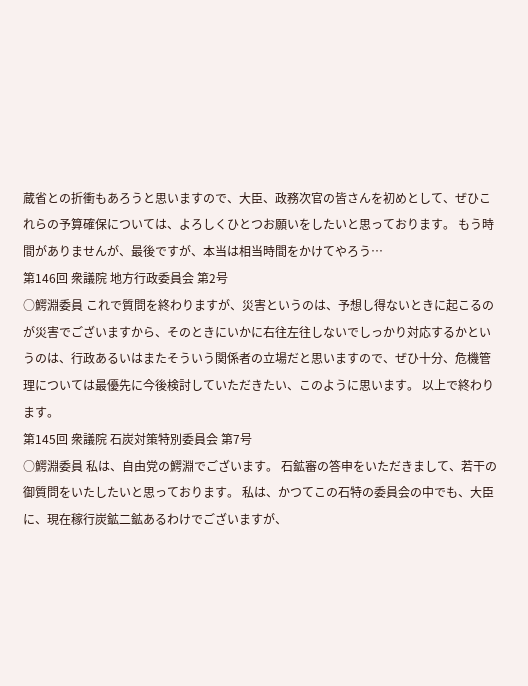蔵省との折衝もあろうと思いますので、大臣、政務次官の皆さんを初めとして、ぜひこれらの予算確保については、よろしくひとつお願いをしたいと思っております。 もう時間がありませんが、最後ですが、本当は相当時間をかけてやろう…
第146回 衆議院 地方行政委員会 第2号
○鰐淵委員 これで質問を終わりますが、災害というのは、予想し得ないときに起こるのが災害でございますから、そのときにいかに右往左往しないでしっかり対応するかというのは、行政あるいはまたそういう関係者の立場だと思いますので、ぜひ十分、危機管理については最優先に今後検討していただきたい、このように思います。 以上で終わります。
第145回 衆議院 石炭対策特別委員会 第7号
○鰐淵委員 私は、自由党の鰐淵でございます。 石鉱審の答申をいただきまして、若干の御質問をいたしたいと思っております。 私は、かつてこの石特の委員会の中でも、大臣に、現在稼行炭鉱二鉱あるわけでございますが、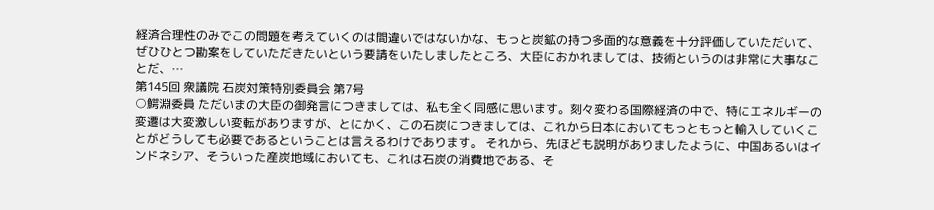経済合理性のみでこの問題を考えていくのは間違いではないかな、もっと炭鉱の持つ多面的な意義を十分評価していただいて、ぜひひとつ勘案をしていただきたいという要請をいたしましたところ、大臣におかれましては、技術というのは非常に大事なことだ、…
第145回 衆議院 石炭対策特別委員会 第7号
○鰐淵委員 ただいまの大臣の御発言につきましては、私も全く同感に思います。刻々変わる国際経済の中で、特にエネルギーの変遷は大変激しい変転がありますが、とにかく、この石炭につきましては、これから日本においてもっともっと輸入していくことがどうしても必要であるということは言えるわけであります。 それから、先ほども説明がありましたように、中国あるいはインドネシア、そういった産炭地域においても、これは石炭の消費地である、そ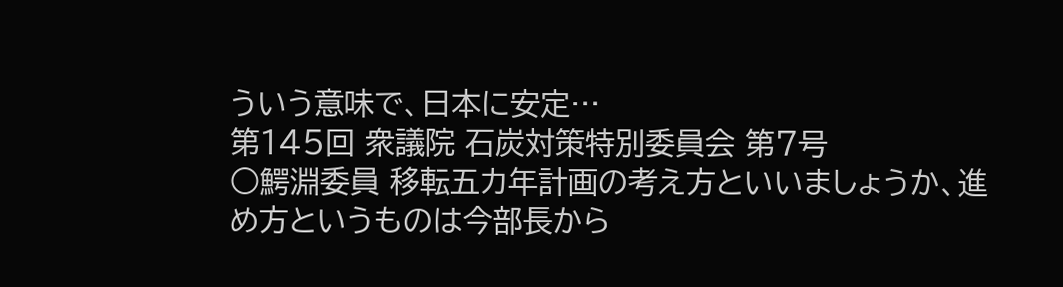ういう意味で、日本に安定…
第145回 衆議院 石炭対策特別委員会 第7号
○鰐淵委員 移転五カ年計画の考え方といいましょうか、進め方というものは今部長から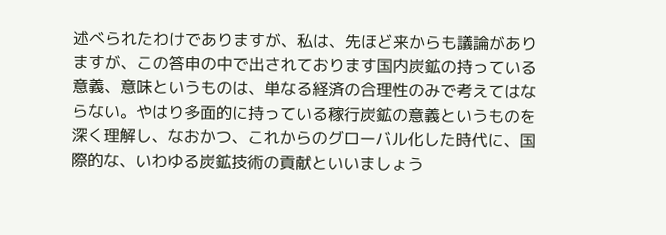述べられたわけでありますが、私は、先ほど来からも議論がありますが、この答申の中で出されております国内炭鉱の持っている意義、意味というものは、単なる経済の合理性のみで考えてはならない。やはり多面的に持っている稼行炭鉱の意義というものを深く理解し、なおかつ、これからのグローバル化した時代に、国際的な、いわゆる炭鉱技術の貢献といいましょう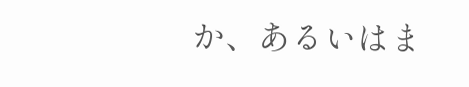か、あるいはま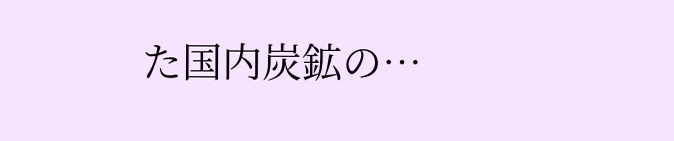た国内炭鉱の…